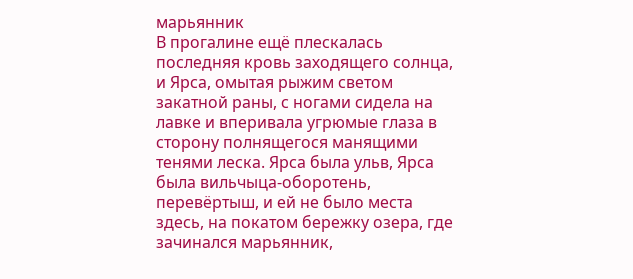марьянник
В прогалине ещё плескалась последняя кровь заходящего солнца, и Ярса, омытая рыжим светом закатной раны, с ногами сидела на лавке и вперивала угрюмые глаза в сторону полнящегося манящими тенями леска. Ярса была ульв, Ярса была вильчыца-оборотень, перевёртыш, и ей не было места здесь, на покатом бережку озера, где зачинался марьянник,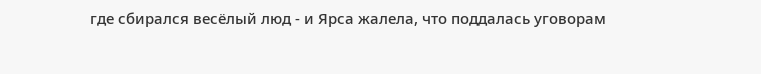где сбирался весёлый люд - и Ярса жалела, что поддалась уговорам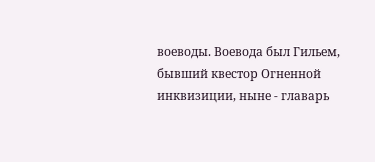воеводы. Воевода был Гильем, бывший квестор Огненной инквизиции, ныне - главарь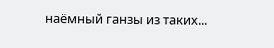наёмный ганзы из таких...